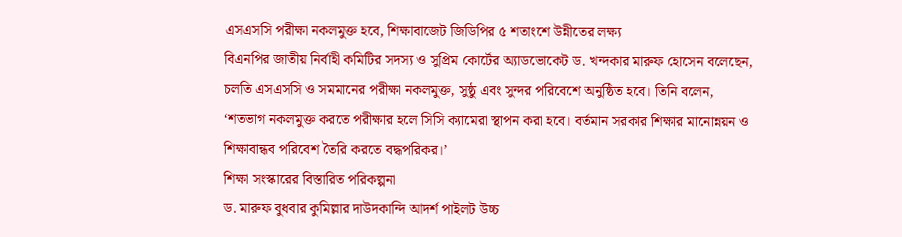এসএসসি পরীক্ষা নকলমুক্ত হবে, শিক্ষাবাজেট জিডিপির ৫ শতাংশে উন্নীতের লক্ষ্য
বিএনপির জাতীয় নির্বাহী কমিটির সদস্য ও সুপ্রিম কোর্টের অ্যাডভোকেট ড. খন্দকার মারুফ হোসেন বলেছেন, চলতি এসএসসি ও সমমানের পরীক্ষা নকলমুক্ত, সুষ্ঠু এবং সুন্দর পরিবেশে অনুষ্ঠিত হবে। তিনি বলেন, ‘শতভাগ নকলমুক্ত করতে পরীক্ষার হলে সিসি ক্যামেরা স্থাপন করা হবে। বর্তমান সরকার শিক্ষার মানোন্নয়ন ও শিক্ষাবান্ধব পরিবেশ তৈরি করতে বদ্ধপরিকর।’
শিক্ষা সংস্কারের বিস্তারিত পরিকল্পনা
ড. মারুফ বুধবার কুমিল্লার দাউদকান্দি আদর্শ পাইলট উচ্চ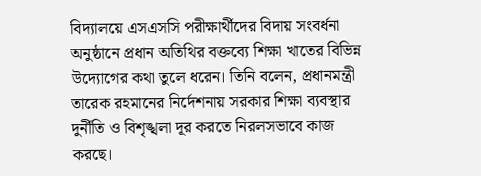বিদ্যালয়ে এসএসসি পরীক্ষার্থীদের বিদায় সংবর্ধনা অনুষ্ঠানে প্রধান অতিথির বক্তব্যে শিক্ষা খাতের বিভিন্ন উদ্যোগের কথা তুলে ধরেন। তিনি বলেন, প্রধানমন্ত্রী তারেক রহমানের নির্দেশনায় সরকার শিক্ষা ব্যবস্থার দুর্নীতি ও বিশৃঙ্খলা দূর করতে নিরলসভাবে কাজ করছে।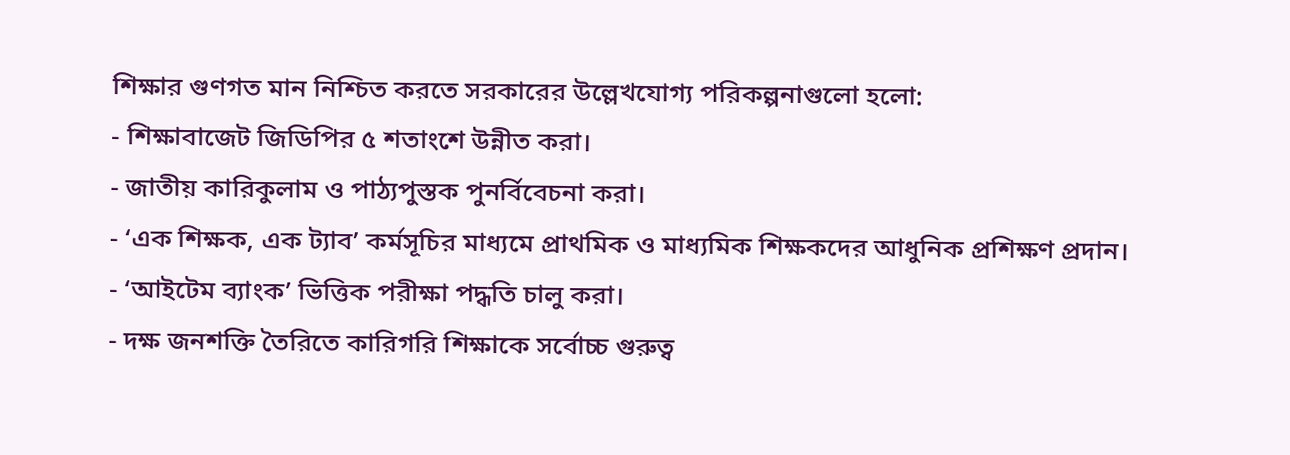শিক্ষার গুণগত মান নিশ্চিত করতে সরকারের উল্লেখযোগ্য পরিকল্পনাগুলো হলো:
- শিক্ষাবাজেট জিডিপির ৫ শতাংশে উন্নীত করা।
- জাতীয় কারিকুলাম ও পাঠ্যপুস্তক পুনর্বিবেচনা করা।
- ‘এক শিক্ষক, এক ট্যাব’ কর্মসূচির মাধ্যমে প্রাথমিক ও মাধ্যমিক শিক্ষকদের আধুনিক প্রশিক্ষণ প্রদান।
- ‘আইটেম ব্যাংক’ ভিত্তিক পরীক্ষা পদ্ধতি চালু করা।
- দক্ষ জনশক্তি তৈরিতে কারিগরি শিক্ষাকে সর্বোচ্চ গুরুত্ব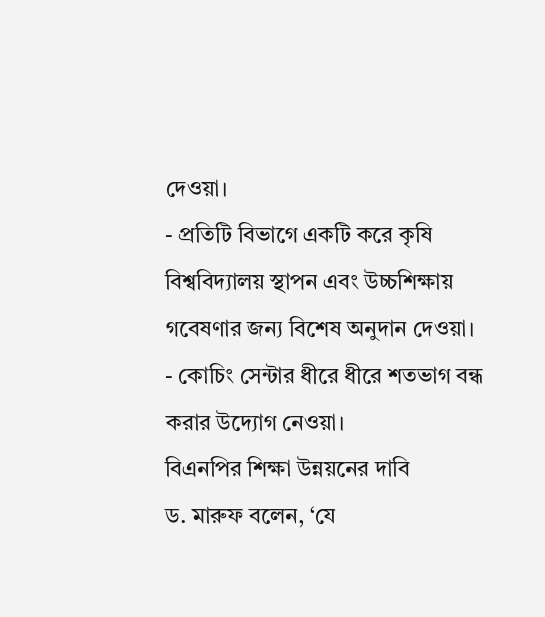দেওয়া।
- প্রতিটি বিভাগে একটি করে কৃষি বিশ্ববিদ্যালয় স্থাপন এবং উচ্চশিক্ষায় গবেষণার জন্য বিশেষ অনুদান দেওয়া।
- কোচিং সেন্টার ধীরে ধীরে শতভাগ বন্ধ করার উদ্যোগ নেওয়া।
বিএনপির শিক্ষা উন্নয়নের দাবি
ড. মারুফ বলেন, ‘যে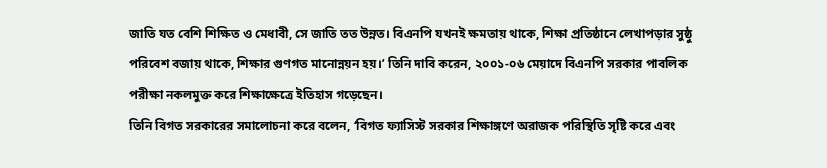জাতি যত বেশি শিক্ষিত ও মেধাবী, সে জাতি তত উন্নত। বিএনপি যখনই ক্ষমতায় থাকে, শিক্ষা প্রতিষ্ঠানে লেখাপড়ার সুষ্ঠু পরিবেশ বজায় থাকে, শিক্ষার গুণগত মানোন্নয়ন হয়।’ তিনি দাবি করেন, ২০০১-০৬ মেয়াদে বিএনপি সরকার পাবলিক পরীক্ষা নকলমুক্ত করে শিক্ষাক্ষেত্রে ইতিহাস গড়েছেন।
তিনি বিগত সরকারের সমালোচনা করে বলেন, ‘বিগত ফ্যাসিস্ট সরকার শিক্ষাঙ্গণে অরাজক পরিস্থিতি সৃষ্টি করে এবং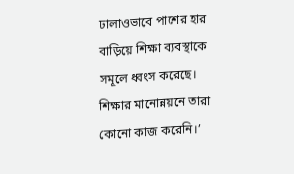ঢালাওভাবে পাশের হার বাড়িয়ে শিক্ষা ব্যবস্থাকে সমূলে ধ্বংস করেছে। শিক্ষার মানোন্নয়নে তারা কোনো কাজ করেনি।’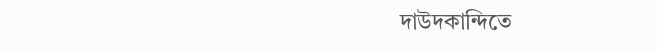দাউদকান্দিতে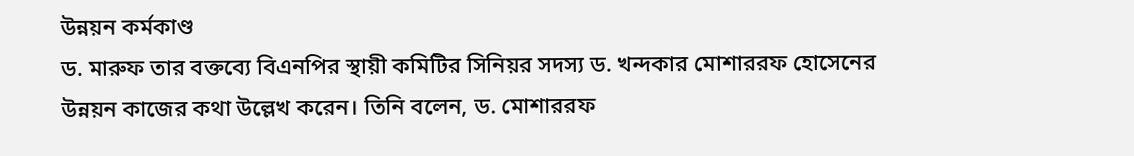উন্নয়ন কর্মকাণ্ড
ড. মারুফ তার বক্তব্যে বিএনপির স্থায়ী কমিটির সিনিয়র সদস্য ড. খন্দকার মোশাররফ হোসেনের উন্নয়ন কাজের কথা উল্লেখ করেন। তিনি বলেন, ড. মোশাররফ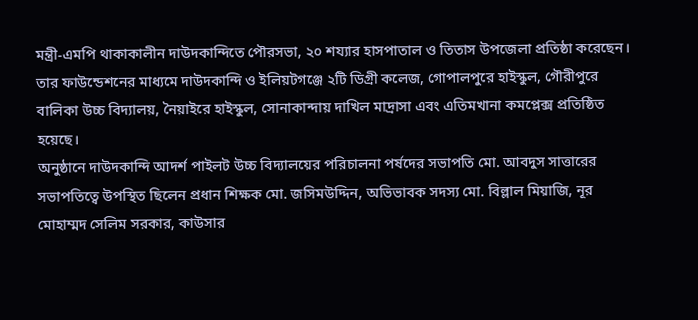মন্ত্রী-এমপি থাকাকালীন দাউদকান্দিতে পৌরসভা, ২০ শয্যার হাসপাতাল ও তিতাস উপজেলা প্রতিষ্ঠা করেছেন। তার ফাউন্ডেশনের মাধ্যমে দাউদকান্দি ও ইলিয়টগঞ্জে ২টি ডিগ্রী কলেজ, গোপালপুরে হাইস্কুল, গৌরীপুরে বালিকা উচ্চ বিদ্যালয়, নৈয়াইরে হাইস্কুল, সোনাকান্দায় দাখিল মাদ্রাসা এবং এতিমখানা কমপ্লেক্স প্রতিষ্ঠিত হয়েছে।
অনুষ্ঠানে দাউদকান্দি আদর্শ পাইলট উচ্চ বিদ্যালয়ের পরিচালনা পর্ষদের সভাপতি মো. আবদুস সাত্তারের সভাপতিত্বে উপস্থিত ছিলেন প্রধান শিক্ষক মো. জসিমউদ্দিন, অভিভাবক সদস্য মো. বিল্লাল মিয়াজি, নূর মোহাম্মদ সেলিম সরকার, কাউসার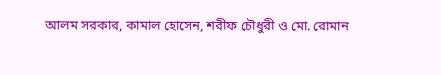আলম সরকার, কামাল হোসেন, শরীফ চৌধুরী ও মো. রোমান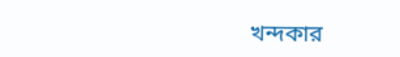খন্দকার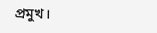প্রমুখ।